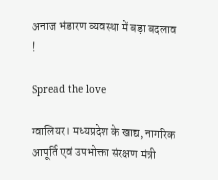अनाज भंडारण व्यवस्था में बड़ा बदलाव !

Spread the love

ग्वालियर। मध्यप्रदेश के खाद्य, नागरिक आपूर्ति एवं उपभोक्ता संरक्षण मंत्री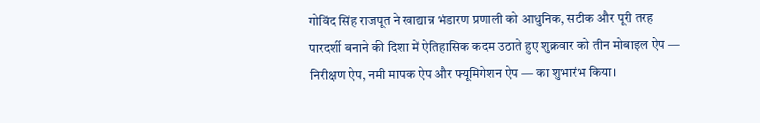गोविंद सिंह राजपूत ने खाद्यान्न भंडारण प्रणाली को आधुनिक, सटीक और पूरी तरह पारदर्शी बनाने की दिशा में ऐतिहासिक कदम उठाते हुए शुक्रवार को तीन मोबाइल ऐप — निरीक्षण ऐप, नमी मापक ऐप और फ्यूमिगेशन ऐप — का शुभारंभ किया।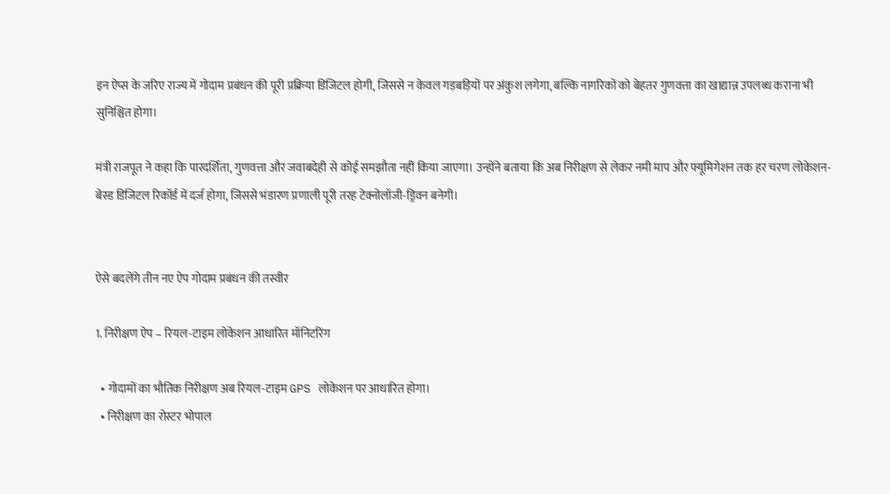इन ऐप्स के जरिए राज्य में गोदाम प्रबंधन की पूरी प्रक्रिया डिजिटल होगी, जिससे न केवल गड़बड़ियों पर अंकुश लगेगा, बल्कि नागरिकों को बेहतर गुणवत्ता का खाद्यान्न उपलब्ध कराना भी सुनिश्चित होगा।

मंत्री राजपूत ने कहा कि पारदर्शिता, गुणवत्ता और जवाबदेही से कोई समझौता नहीं किया जाएगा। उन्होंने बताया कि अब निरीक्षण से लेकर नमी माप और फ्यूमिगेशन तक हर चरण लोकेशन-बेस्ड डिजिटल रिकॉर्ड में दर्ज होगा, जिससे भंडारण प्रणाली पूरी तरह टेक्नोलॉजी-ड्रिवन बनेगी।


ऐसे बदलेंगे तीन नए ऐप गोदाम प्रबंधन की तस्वीर

1. निरीक्षण ऐप – रियल-टाइम लोकेशन आधारित मॉनिटरिंग

  • गोदामों का भौतिक निरीक्षण अब रियल-टाइम GPS लोकेशन पर आधारित होगा।
  • निरीक्षण का रोस्टर भोपाल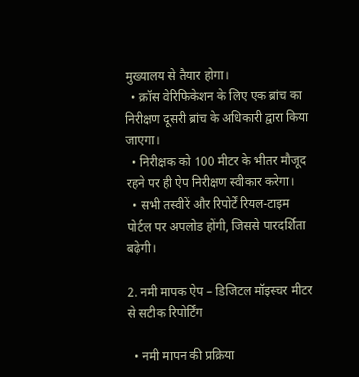मुख्यालय से तैयार होगा।
  • क्रॉस वेरिफिकेशन के लिए एक ब्रांच का निरीक्षण दूसरी ब्रांच के अधिकारी द्वारा किया जाएगा।
  • निरीक्षक को 100 मीटर के भीतर मौजूद रहने पर ही ऐप निरीक्षण स्वीकार करेगा।
  • सभी तस्वीरें और रिपोर्टें रियल-टाइम पोर्टल पर अपलोड होंगी, जिससे पारदर्शिता बढ़ेगी।

2. नमी मापक ऐप – डिजिटल मॉइस्चर मीटर से सटीक रिपोर्टिंग

  • नमी मापन की प्रक्रिया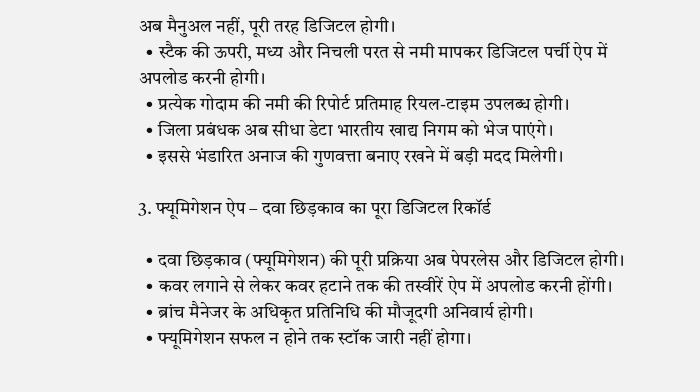अब मैनुअल नहीं, पूरी तरह डिजिटल होगी।
  • स्टैक की ऊपरी, मध्य और निचली परत से नमी मापकर डिजिटल पर्ची ऐप में अपलोड करनी होगी।
  • प्रत्येक गोदाम की नमी की रिपोर्ट प्रतिमाह रियल-टाइम उपलब्ध होगी।
  • जिला प्रबंधक अब सीधा डेटा भारतीय खाद्य निगम को भेज पाएंगे।
  • इससे भंडारित अनाज की गुणवत्ता बनाए रखने में बड़ी मदद मिलेगी।

3. फ्यूमिगेशन ऐप – दवा छिड़काव का पूरा डिजिटल रिकॉर्ड

  • दवा छिड़काव (फ्यूमिगेशन) की पूरी प्रक्रिया अब पेपरलेस और डिजिटल होगी।
  • कवर लगाने से लेकर कवर हटाने तक की तस्वीरें ऐप में अपलोड करनी होंगी।
  • ब्रांच मैनेजर के अधिकृत प्रतिनिधि की मौजूदगी अनिवार्य होगी।
  • फ्यूमिगेशन सफल न होने तक स्टॉक जारी नहीं होगा।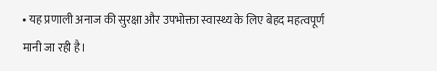• यह प्रणाली अनाज की सुरक्षा और उपभोक्ता स्वास्थ्य के लिए बेहद महत्वपूर्ण मानी जा रही है।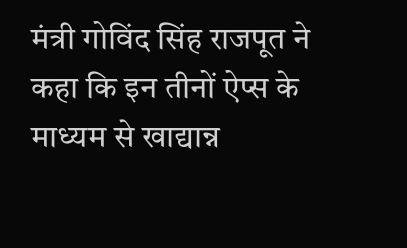मंत्री गोविंद सिंह राजपूत ने कहा कि इन तीनों ऐप्स के माध्यम से खाद्यान्न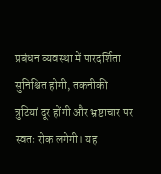प्रबंधन व्यवस्था में पारदर्शिता सुनिश्चित होगी, तकनीकी त्रुटियां दूर होंगी और भ्रष्टाचार पर स्वतः रोक लगेगी। यह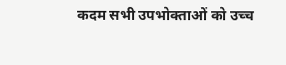कदम सभी उपभोक्ताओं को उच्च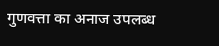गुणवत्ता का अनाज उपलब्ध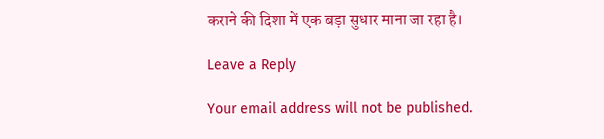कराने की दिशा में एक बड़ा सुधार माना जा रहा है।

Leave a Reply

Your email address will not be published.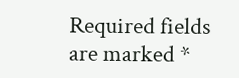Required fields are marked *